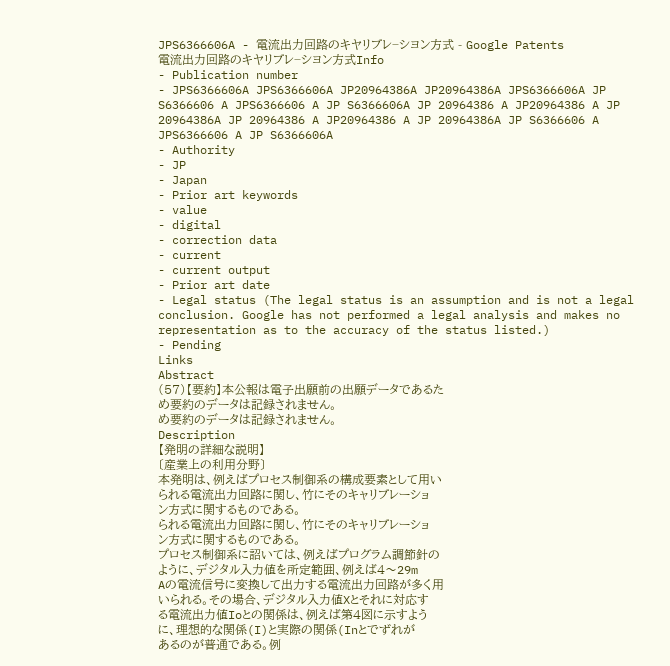JPS6366606A - 電流出力回路のキヤリブレ−シヨン方式 - Google Patents
電流出力回路のキヤリブレ−シヨン方式Info
- Publication number
- JPS6366606A JPS6366606A JP20964386A JP20964386A JPS6366606A JP S6366606 A JPS6366606 A JP S6366606A JP 20964386 A JP20964386 A JP 20964386A JP 20964386 A JP20964386 A JP 20964386A JP S6366606 A JPS6366606 A JP S6366606A
- Authority
- JP
- Japan
- Prior art keywords
- value
- digital
- correction data
- current
- current output
- Prior art date
- Legal status (The legal status is an assumption and is not a legal conclusion. Google has not performed a legal analysis and makes no representation as to the accuracy of the status listed.)
- Pending
Links
Abstract
(57)【要約】本公報は電子出願前の出願データであるた
め要約のデータは記録されません。
め要約のデータは記録されません。
Description
【発明の詳細な説明】
〔産業上の利用分野〕
本発明は、例えばプロセス制御系の構成要素として用い
られる電流出力回路に関し、竹にそのキャリブレーショ
ン方式に関するものである。
られる電流出力回路に関し、竹にそのキャリブレーショ
ン方式に関するものである。
プロセス制御系に詔いては、例えばプログラム調節針の
ように、デジタル入力値を所定範囲、例えば4〜29m
Aの電流信号に変換して出力する電流出力回路が多く用
いられる。その場合、デジタル入力値Xとそれに対応す
る電流出力値Ioとの関係は、例えば第4図に示すよう
に、理想的な関係(I)と実際の関係(Inとでずれが
あるのが普通である。例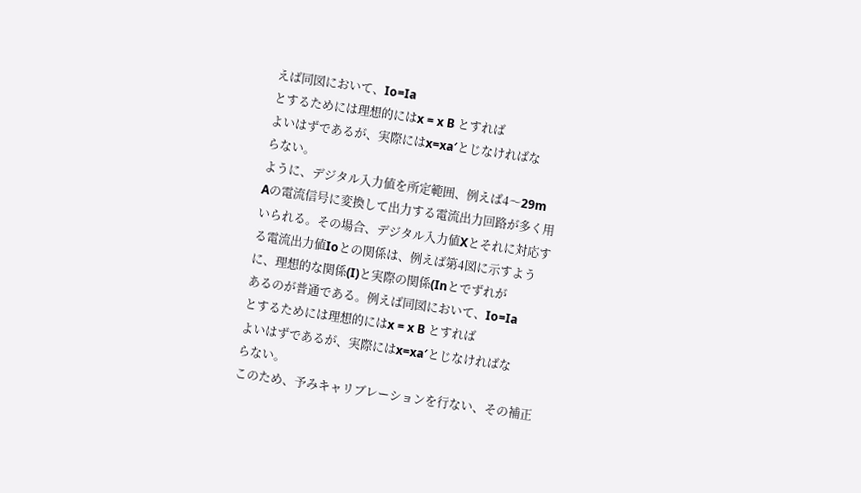えば同図において、Io=Ia
とするためには理想的にはx = x B とすれば
よいはずであるが、実際にはx=xa′とじなければな
らない。
ように、デジタル入力値を所定範囲、例えば4〜29m
Aの電流信号に変換して出力する電流出力回路が多く用
いられる。その場合、デジタル入力値Xとそれに対応す
る電流出力値Ioとの関係は、例えば第4図に示すよう
に、理想的な関係(I)と実際の関係(Inとでずれが
あるのが普通である。例えば同図において、Io=Ia
とするためには理想的にはx = x B とすれば
よいはずであるが、実際にはx=xa′とじなければな
らない。
このため、予みキャリブレーションを行ない、その補正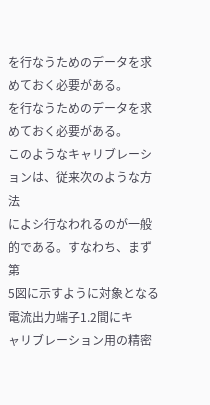を行なうためのデータを求めておく必要がある。
を行なうためのデータを求めておく必要がある。
このようなキャリブレーションは、従来次のような方法
によシ行なわれるのが一般的である。すなわち、まず第
5図に示すように対象となる電流出力端子1.2間にキ
ャリブレーション用の精密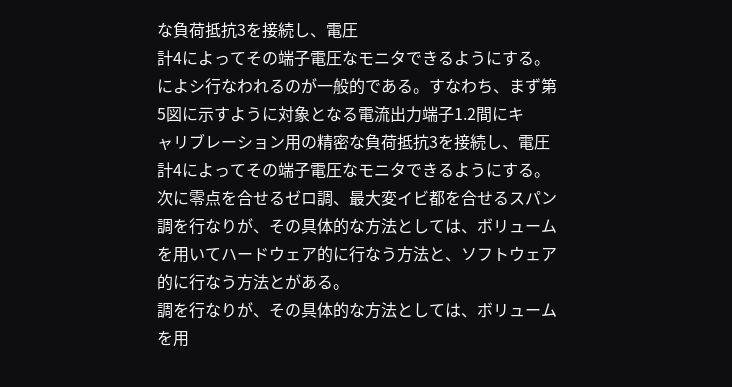な負荷抵抗3を接続し、電圧
計4によってその端子電圧なモニタできるようにする。
によシ行なわれるのが一般的である。すなわち、まず第
5図に示すように対象となる電流出力端子1.2間にキ
ャリブレーション用の精密な負荷抵抗3を接続し、電圧
計4によってその端子電圧なモニタできるようにする。
次に零点を合せるゼロ調、最大変イビ都を合せるスパン
調を行なりが、その具体的な方法としては、ボリューム
を用いてハードウェア的に行なう方法と、ソフトウェア
的に行なう方法とがある。
調を行なりが、その具体的な方法としては、ボリューム
を用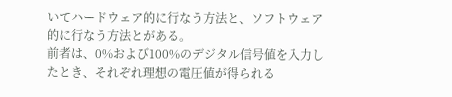いてハードウェア的に行なう方法と、ソフトウェア
的に行なう方法とがある。
前者は、0%および100%のデジタル信号値を入力し
たとき、それぞれ理想の電圧値が得られる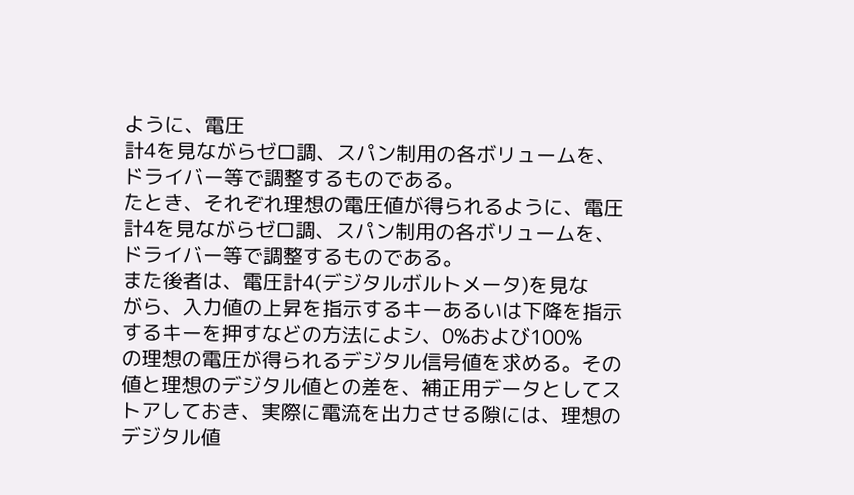ように、電圧
計4を見ながらゼロ調、スパン制用の各ボリュームを、
ドライバー等で調整するものである。
たとき、それぞれ理想の電圧値が得られるように、電圧
計4を見ながらゼロ調、スパン制用の各ボリュームを、
ドライバー等で調整するものである。
また後者は、電圧計4(デジタルボルトメータ)を見な
がら、入力値の上昇を指示するキーあるいは下降を指示
するキーを押すなどの方法によシ、0%および100%
の理想の電圧が得られるデジタル信号値を求める。その
値と理想のデジタル値との差を、補正用データとしてス
トアしておき、実際に電流を出力させる隙には、理想の
デジタル値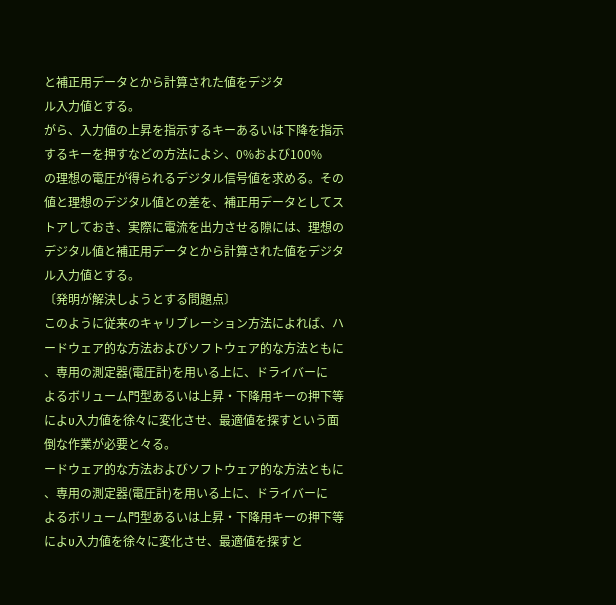と補正用データとから計算された値をデジタ
ル入力値とする。
がら、入力値の上昇を指示するキーあるいは下降を指示
するキーを押すなどの方法によシ、0%および100%
の理想の電圧が得られるデジタル信号値を求める。その
値と理想のデジタル値との差を、補正用データとしてス
トアしておき、実際に電流を出力させる隙には、理想の
デジタル値と補正用データとから計算された値をデジタ
ル入力値とする。
〔発明が解決しようとする問題点〕
このように従来のキャリブレーション方法によれば、ハ
ードウェア的な方法およびソフトウェア的な方法ともに
、専用の測定器(電圧計)を用いる上に、ドライバーに
よるボリューム門型あるいは上昇・下降用キーの押下等
によυ入力値を徐々に変化させ、最適値を探すという面
倒な作業が必要と々る。
ードウェア的な方法およびソフトウェア的な方法ともに
、専用の測定器(電圧計)を用いる上に、ドライバーに
よるボリューム門型あるいは上昇・下降用キーの押下等
によυ入力値を徐々に変化させ、最適値を探すと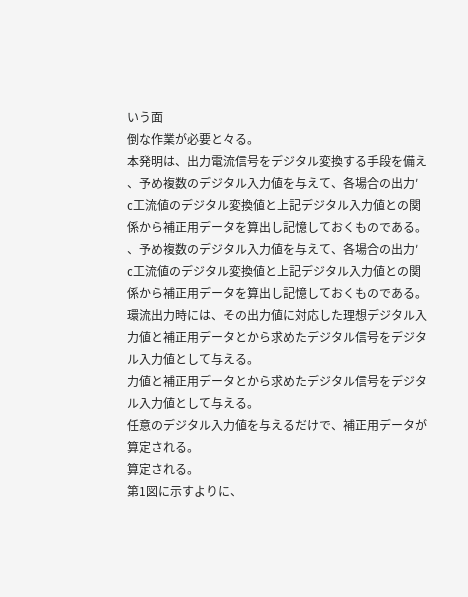いう面
倒な作業が必要と々る。
本発明は、出力電流信号をデジタル変換する手段を備え
、予め複数のデジタル入力値を与えて、各場合の出力′
c工流値のデジタル変換値と上記デジタル入力値との関
係から補正用データを算出し記憶しておくものである。
、予め複数のデジタル入力値を与えて、各場合の出力′
c工流値のデジタル変換値と上記デジタル入力値との関
係から補正用データを算出し記憶しておくものである。
環流出力時には、その出力値に対応した理想デジタル入
力値と補正用データとから求めたデジタル信号をデジタ
ル入力値として与える。
力値と補正用データとから求めたデジタル信号をデジタ
ル入力値として与える。
任意のデジタル入力値を与えるだけで、補正用データが
算定される。
算定される。
第1図に示すよりに、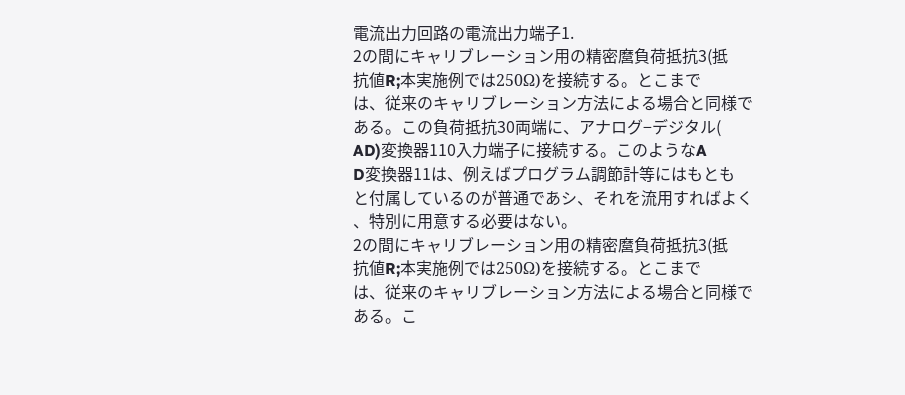電流出力回路の電流出力端子1.
2の間にキャリブレーション用の精密麿負荷抵抗3(抵
抗値R;本実施例では250Ω)を接続する。とこまで
は、従来のキャリブレーション方法による場合と同様で
ある。この負荷抵抗30両端に、アナログ−デジタル(
AD)変換器110入力端子に接続する。このようなA
D変換器11は、例えばプログラム調節計等にはもとも
と付属しているのが普通であシ、それを流用すればよく
、特別に用意する必要はない。
2の間にキャリブレーション用の精密麿負荷抵抗3(抵
抗値R;本実施例では250Ω)を接続する。とこまで
は、従来のキャリブレーション方法による場合と同様で
ある。こ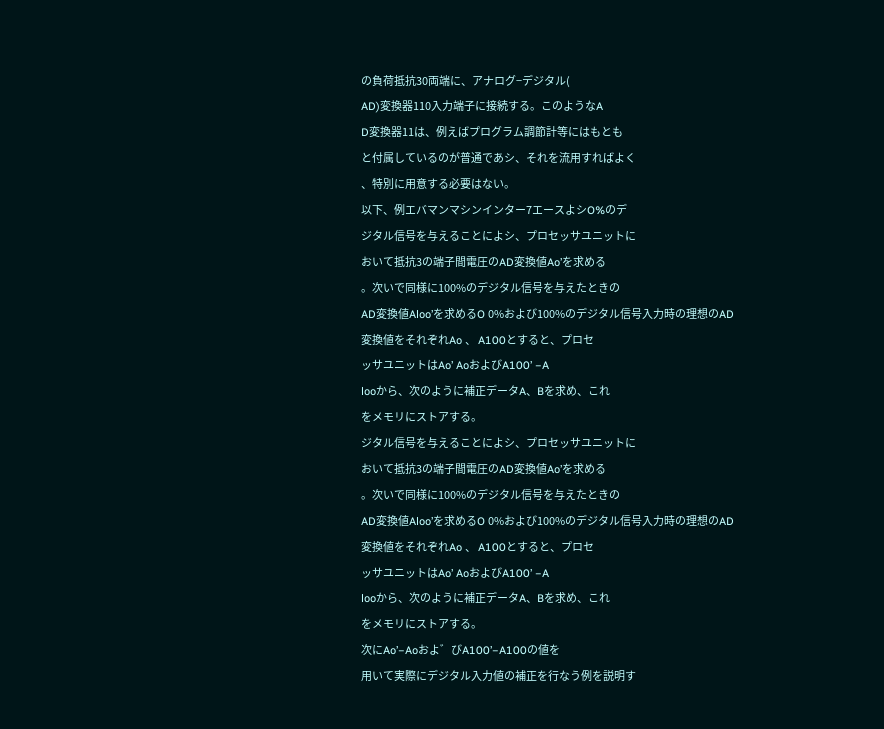の負荷抵抗30両端に、アナログ−デジタル(
AD)変換器110入力端子に接続する。このようなA
D変換器11は、例えばプログラム調節計等にはもとも
と付属しているのが普通であシ、それを流用すればよく
、特別に用意する必要はない。
以下、例エバマンマシンインター7エースよシO%のデ
ジタル信号を与えることによシ、プロセッサユニットに
おいて抵抗3の端子間電圧のAD変換値Ao’を求める
。次いで同様に100%のデジタル信号を与えたときの
AD変換値Aloo’を求めるO 0%および100%のデジタル信号入力時の理想のAD
変換値をそれぞれAo 、 A100とすると、プロセ
ッサユニットはAo’ AoおよびA100’ −A
looから、次のように補正データA、Bを求め、これ
をメモリにストアする。
ジタル信号を与えることによシ、プロセッサユニットに
おいて抵抗3の端子間電圧のAD変換値Ao’を求める
。次いで同様に100%のデジタル信号を与えたときの
AD変換値Aloo’を求めるO 0%および100%のデジタル信号入力時の理想のAD
変換値をそれぞれAo 、 A100とすると、プロセ
ッサユニットはAo’ AoおよびA100’ −A
looから、次のように補正データA、Bを求め、これ
をメモリにストアする。
次にAo’−Aoおよ゛びA100’−A100の値を
用いて実際にデジタル入力値の補正を行なう例を説明す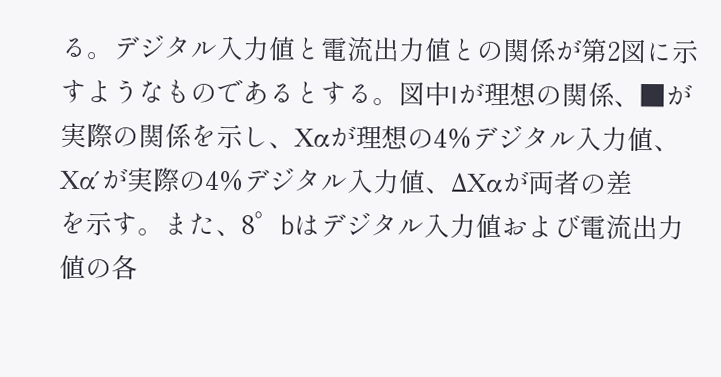る。デジタル入力値と電流出力値との関係が第2図に示
すようなものであるとする。図中Iが理想の関係、■が
実際の関係を示し、Xαが理想の4%デジタル入力値、
Xα′が実際の4%デジタル入力値、ΔXαが両者の差
を示す。また、8゜bはデジタル入力値および電流出力
値の各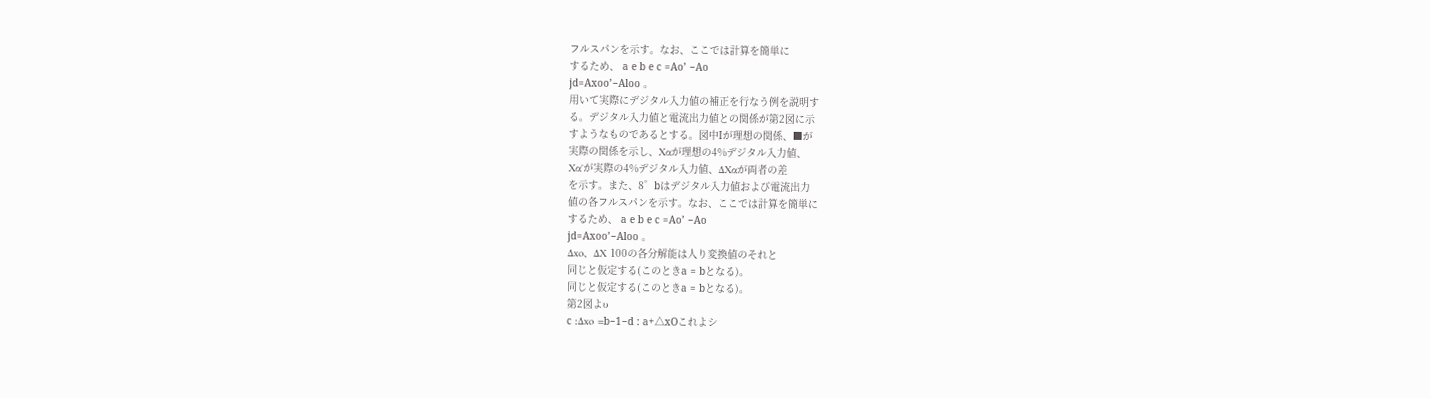フルスパンを示す。なお、ここでは計算を簡単に
するため、 a e b e c =Ao’ −Ao
jd=Axoo’−Aloo 。
用いて実際にデジタル入力値の補正を行なう例を説明す
る。デジタル入力値と電流出力値との関係が第2図に示
すようなものであるとする。図中Iが理想の関係、■が
実際の関係を示し、Xαが理想の4%デジタル入力値、
Xα′が実際の4%デジタル入力値、ΔXαが両者の差
を示す。また、8゜bはデジタル入力値および電流出力
値の各フルスパンを示す。なお、ここでは計算を簡単に
するため、 a e b e c =Ao’ −Ao
jd=Axoo’−Aloo 。
Δxo、ΔX 100の各分解能は人り変換値のそれと
同じと仮定する(このときa = bとなる)。
同じと仮定する(このときa = bとなる)。
第2図よυ
c :Δxo =b−1−d : a+△xOこれよシ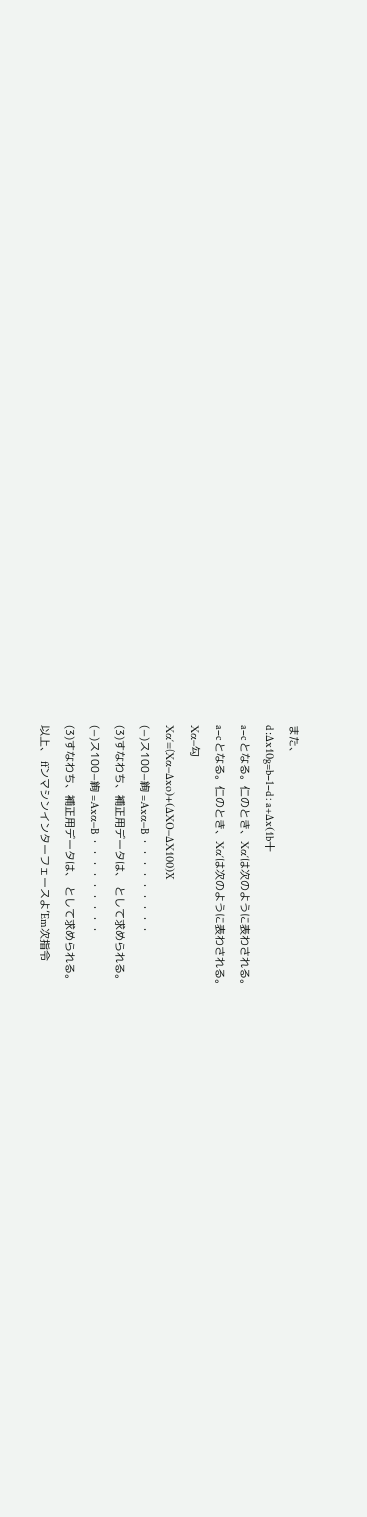また、
d :Δx10g=b−1−d : a+Δx(1b十
a−c となる。仁のとき、Xα′は次のように表わされる。
a−c となる。仁のとき、Xα′は次のように表わされる。
Xα−勾
Xα′=(Xα−Δxo)+(ΔXO−ΔX100)X
(−)ス100−絢 =Axα−B ・・・・・・・・・
(3)すなわち、補正用データは、 として求められる。
(−)ス100−絢 =Axα−B ・・・・・・・・・
(3)すなわち、補正用データは、 として求められる。
以上、 ffンマシンインターフェースよ’Em次指令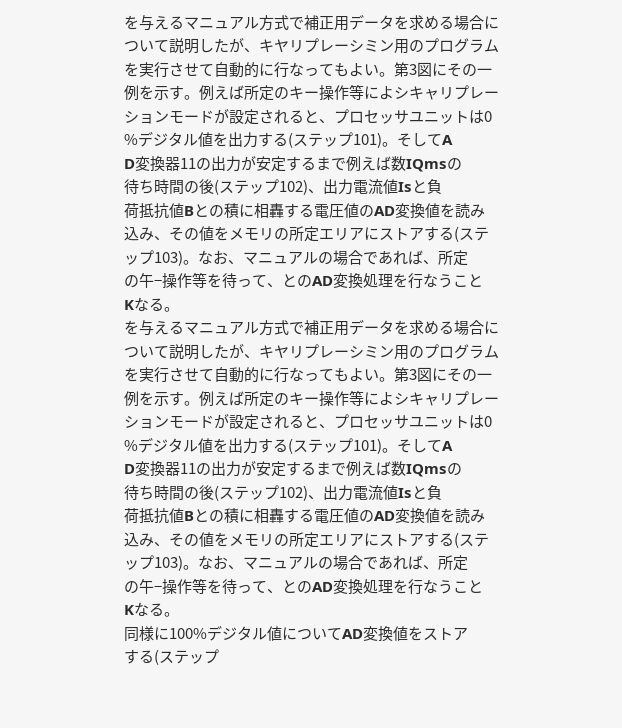を与えるマニュアル方式で補正用データを求める場合に
ついて説明したが、キヤリプレーシミン用のプログラム
を実行させて自動的に行なってもよい。第3図にその一
例を示す。例えば所定のキー操作等によシキャリプレー
ションモードが設定されると、プロセッサユニットは0
%デジタル値を出力する(ステップ101)。そしてA
D変換器11の出力が安定するまで例えば数IQmsの
待ち時間の後(ステップ102)、出力電流値Isと負
荷抵抗値Bとの積に相轟する電圧値のAD変換値を読み
込み、その値をメモリの所定エリアにストアする(ステ
ップ103)。なお、マニュアルの場合であれば、所定
の午−操作等を待って、とのAD変換処理を行なうこと
Kなる。
を与えるマニュアル方式で補正用データを求める場合に
ついて説明したが、キヤリプレーシミン用のプログラム
を実行させて自動的に行なってもよい。第3図にその一
例を示す。例えば所定のキー操作等によシキャリプレー
ションモードが設定されると、プロセッサユニットは0
%デジタル値を出力する(ステップ101)。そしてA
D変換器11の出力が安定するまで例えば数IQmsの
待ち時間の後(ステップ102)、出力電流値Isと負
荷抵抗値Bとの積に相轟する電圧値のAD変換値を読み
込み、その値をメモリの所定エリアにストアする(ステ
ップ103)。なお、マニュアルの場合であれば、所定
の午−操作等を待って、とのAD変換処理を行なうこと
Kなる。
同様に100%デジタル値についてAD変換値をストア
する(ステップ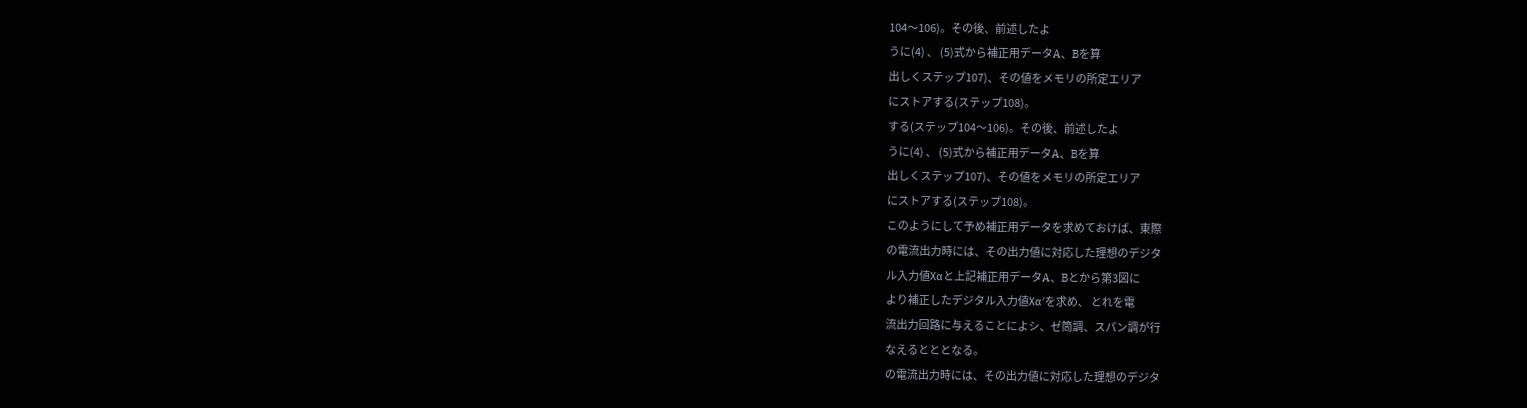104〜106)。その後、前述したよ
うに(4) 、 (5)式から補正用データA、Bを算
出しくステップ107)、その値をメモリの所定エリア
にストアする(ステップ108)。
する(ステップ104〜106)。その後、前述したよ
うに(4) 、 (5)式から補正用データA、Bを算
出しくステップ107)、その値をメモリの所定エリア
にストアする(ステップ108)。
このようにして予め補正用データを求めておけば、東際
の電流出力時には、その出力値に対応した理想のデジタ
ル入力値Xαと上記補正用データA、Bとから第3図に
より補正したデジタル入力値Xα′を求め、 とれを電
流出力回路に与えることによシ、ゼ筒調、スパン調が行
なえるとととなる。
の電流出力時には、その出力値に対応した理想のデジタ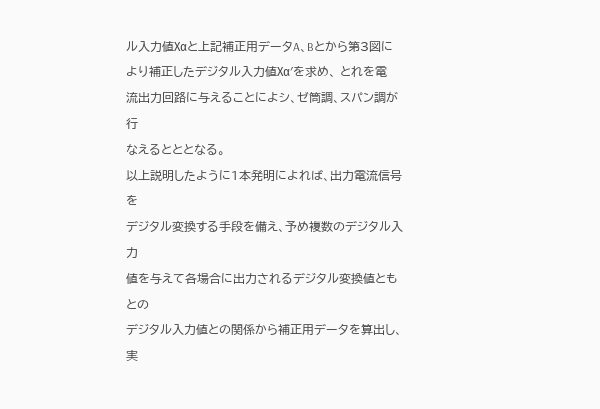ル入力値Xαと上記補正用データA、Bとから第3図に
より補正したデジタル入力値Xα′を求め、 とれを電
流出力回路に与えることによシ、ゼ筒調、スパン調が行
なえるとととなる。
以上説明したように1本発明によれば、出力電流信号を
デジタル変換する手段を備え、予め複数のデジタル入力
値を与えて各場合に出力されるデジタル変換値ともとの
デジタル入力値との関係から補正用データを算出し、実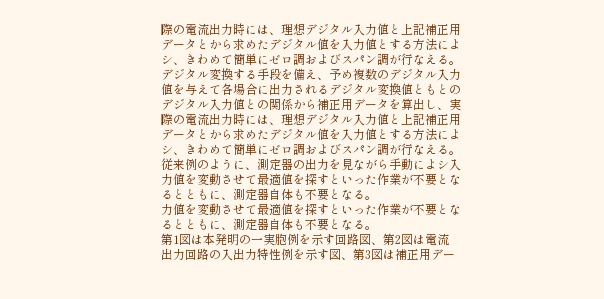際の電流出力時には、理想デジタル入力値と上記補正用
データとから求めたデジタル値を入力値とする方法によ
シ、きわめて簡単にゼロ調およびスパン調が行なえる。
デジタル変換する手段を備え、予め複数のデジタル入力
値を与えて各場合に出力されるデジタル変換値ともとの
デジタル入力値との関係から補正用データを算出し、実
際の電流出力時には、理想デジタル入力値と上記補正用
データとから求めたデジタル値を入力値とする方法によ
シ、きわめて簡単にゼロ調およびスパン調が行なえる。
従来例のように、測定器の出力を見ながら手動によシ入
力値を変動させて最適値を探すといった作業が不要とな
るとともに、測定器自体も不要となる。
力値を変動させて最適値を探すといった作業が不要とな
るとともに、測定器自体も不要となる。
第1図は本発明の一実胞例を示す回路図、第2図は電流
出力回路の入出力特性例を示す図、第3図は補正用デー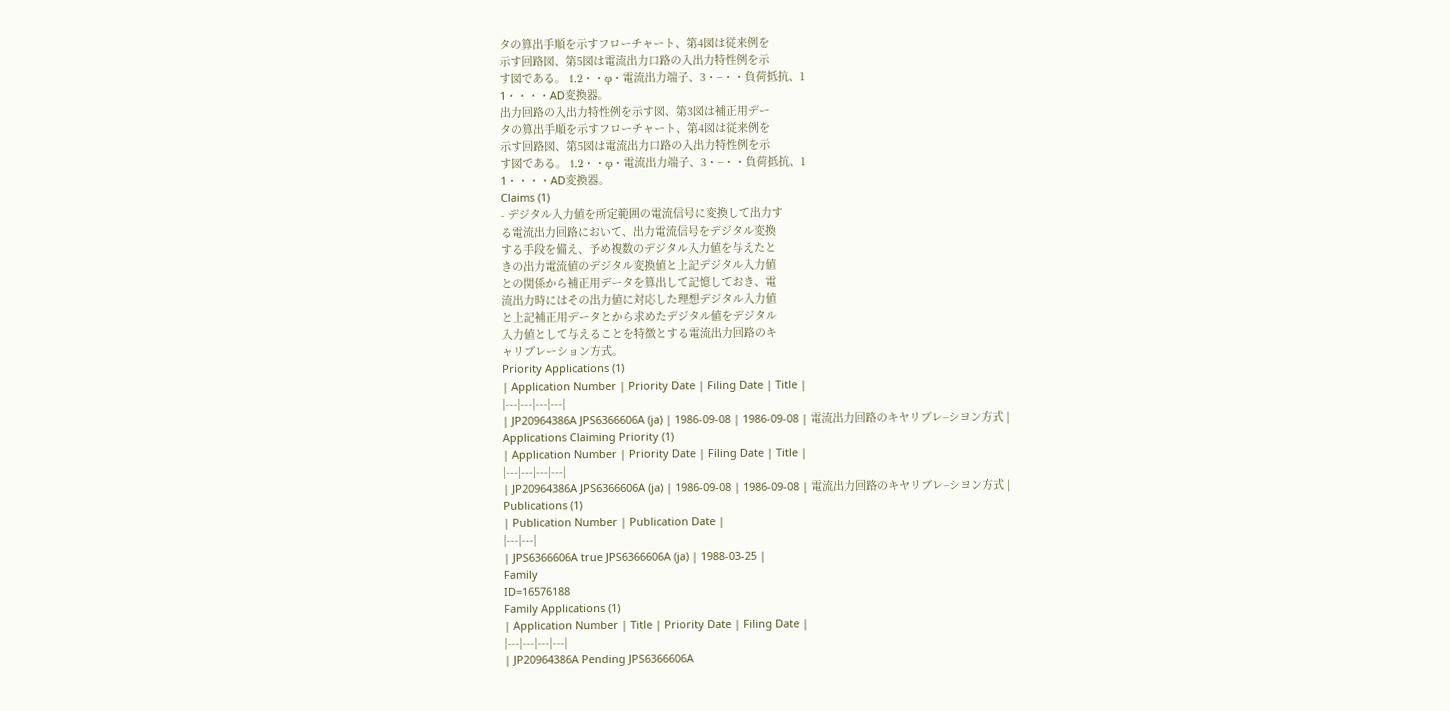タの算出手順を示すフローチャート、第4図は従来例を
示す回路図、第5図は電流出力口路の入出力特性例を示
す図である。 1.2・・φ・電流出力端子、3・−・・負荷抵抗、1
1・・・・AD変換器。
出力回路の入出力特性例を示す図、第3図は補正用デー
タの算出手順を示すフローチャート、第4図は従来例を
示す回路図、第5図は電流出力口路の入出力特性例を示
す図である。 1.2・・φ・電流出力端子、3・−・・負荷抵抗、1
1・・・・AD変換器。
Claims (1)
- デジタル入力値を所定範囲の電流信号に変換して出力す
る電流出力回路において、出力電流信号をデジタル変換
する手段を備え、予め複数のデジタル入力値を与えたと
きの出力電流値のデジタル変換値と上記デジタル入力値
との関係から補正用データを算出して記憶しておき、電
流出力時にはその出力値に対応した理想デジタル入力値
と上記補正用データとから求めたデジタル値をデジタル
入力値として与えることを特徴とする電流出力回路のキ
ャリブレーション方式。
Priority Applications (1)
| Application Number | Priority Date | Filing Date | Title |
|---|---|---|---|
| JP20964386A JPS6366606A (ja) | 1986-09-08 | 1986-09-08 | 電流出力回路のキヤリブレ−シヨン方式 |
Applications Claiming Priority (1)
| Application Number | Priority Date | Filing Date | Title |
|---|---|---|---|
| JP20964386A JPS6366606A (ja) | 1986-09-08 | 1986-09-08 | 電流出力回路のキヤリブレ−シヨン方式 |
Publications (1)
| Publication Number | Publication Date |
|---|---|
| JPS6366606A true JPS6366606A (ja) | 1988-03-25 |
Family
ID=16576188
Family Applications (1)
| Application Number | Title | Priority Date | Filing Date |
|---|---|---|---|
| JP20964386A Pending JPS6366606A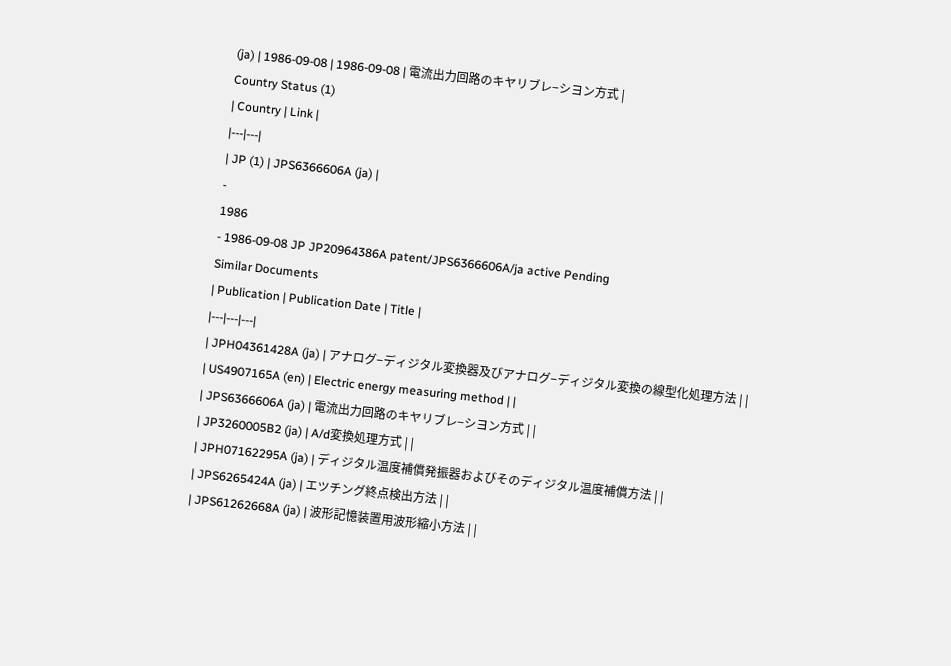(ja) | 1986-09-08 | 1986-09-08 | 電流出力回路のキヤリブレ−シヨン方式 |
Country Status (1)
| Country | Link |
|---|---|
| JP (1) | JPS6366606A (ja) |
-
1986
- 1986-09-08 JP JP20964386A patent/JPS6366606A/ja active Pending
Similar Documents
| Publication | Publication Date | Title |
|---|---|---|
| JPH04361428A (ja) | アナログ−ディジタル変換器及びアナログ−ディジタル変換の線型化処理方法 | |
| US4907165A (en) | Electric energy measuring method | |
| JPS6366606A (ja) | 電流出力回路のキヤリブレ−シヨン方式 | |
| JP3260005B2 (ja) | A/d変換処理方式 | |
| JPH07162295A (ja) | ディジタル温度補償発振器およびそのディジタル温度補償方法 | |
| JPS6265424A (ja) | エツチング終点検出方法 | |
| JPS61262668A (ja) | 波形記憶装置用波形縮小方法 | |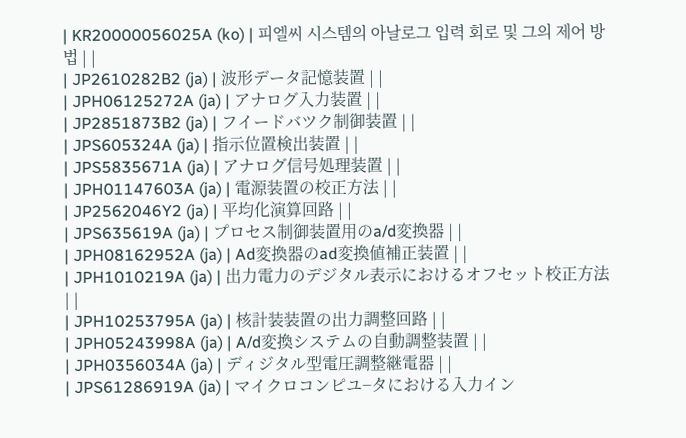| KR20000056025A (ko) | 피엘씨 시스템의 아날로그 입력 회로 및 그의 제어 방법 | |
| JP2610282B2 (ja) | 波形データ記憶装置 | |
| JPH06125272A (ja) | アナログ入力装置 | |
| JP2851873B2 (ja) | フイードバツク制御装置 | |
| JPS605324A (ja) | 指示位置検出装置 | |
| JPS5835671A (ja) | アナログ信号処理装置 | |
| JPH01147603A (ja) | 電源装置の校正方法 | |
| JP2562046Y2 (ja) | 平均化演算回路 | |
| JPS635619A (ja) | プロセス制御装置用のa/d変換器 | |
| JPH08162952A (ja) | Ad変換器のad変換値補正装置 | |
| JPH1010219A (ja) | 出力電力のデジタル表示におけるオフセット校正方法 | |
| JPH10253795A (ja) | 核計装装置の出力調整回路 | |
| JPH05243998A (ja) | A/d変換システムの自動調整装置 | |
| JPH0356034A (ja) | ディジタル型電圧調整継電器 | |
| JPS61286919A (ja) | マイクロコンピユ−タにおける入力イン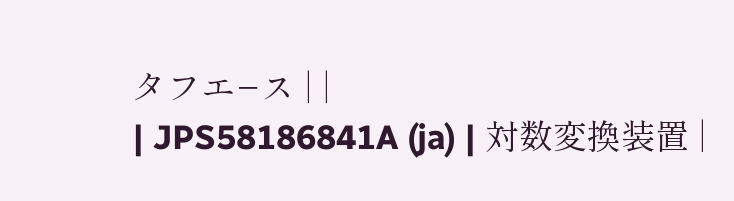タフエ−ス | |
| JPS58186841A (ja) | 対数変換装置 |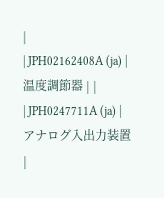|
| JPH02162408A (ja) | 温度調節器 | |
| JPH0247711A (ja) | アナログ入出力装置 |